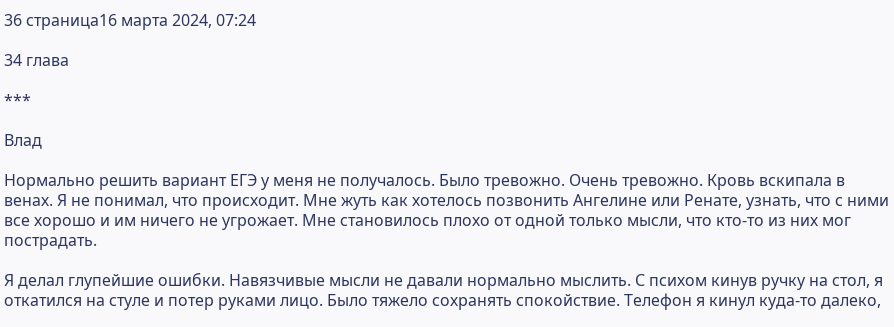36 страница16 марта 2024, 07:24

34 глава

***

Влад

Нормально решить вариант ЕГЭ у меня не получалось. Было тревожно. Очень тревожно. Кровь вскипала в венах. Я не понимал, что происходит. Мне жуть как хотелось позвонить Ангелине или Ренате, узнать, что с ними все хорошо и им ничего не угрожает. Мне становилось плохо от одной только мысли, что кто-то из них мог пострадать.

Я делал глупейшие ошибки. Навязчивые мысли не давали нормально мыслить. С психом кинув ручку на стол, я откатился на стуле и потер руками лицо. Было тяжело сохранять спокойствие. Телефон я кинул куда-то далеко,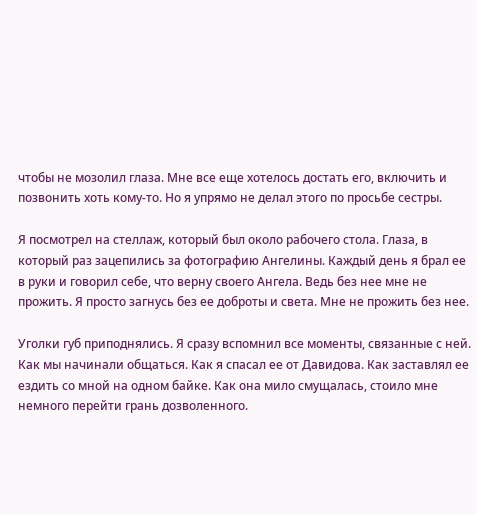чтобы не мозолил глаза. Мне все еще хотелось достать его, включить и позвонить хоть кому-то. Но я упрямо не делал этого по просьбе сестры.

Я посмотрел на стеллаж, который был около рабочего стола. Глаза, в который раз зацепились за фотографию Ангелины. Каждый день я брал ее в руки и говорил себе, что верну своего Ангела. Ведь без нее мне не прожить. Я просто загнусь без ее доброты и света. Мне не прожить без нее.

Уголки губ приподнялись. Я сразу вспомнил все моменты, связанные с ней. Как мы начинали общаться. Как я спасал ее от Давидова. Как заставлял ее ездить со мной на одном байке. Как она мило смущалась, стоило мне немного перейти грань дозволенного.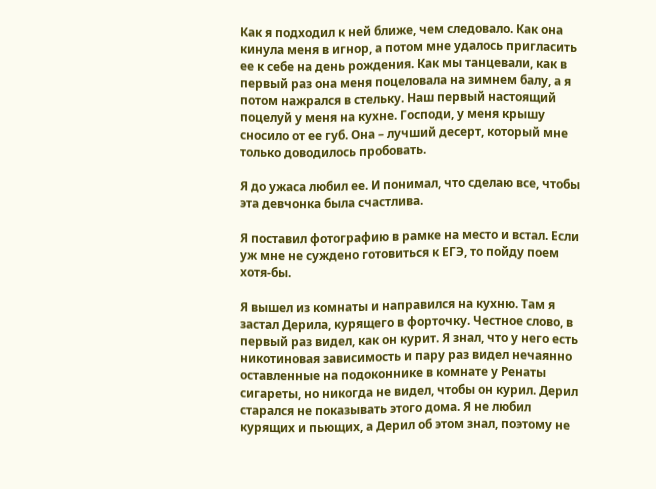Как я подходил к ней ближе, чем следовало. Как она кинула меня в игнор, а потом мне удалось пригласить ее к себе на день рождения. Как мы танцевали, как в первый раз она меня поцеловала на зимнем балу, а я потом нажрался в стельку. Наш первый настоящий поцелуй у меня на кухне. Господи, у меня крышу сносило от ее губ. Она – лучший десерт, который мне только доводилось пробовать.

Я до ужаса любил ее. И понимал, что сделаю все, чтобы эта девчонка была счастлива.

Я поставил фотографию в рамке на место и встал. Если уж мне не суждено готовиться к ЕГЭ, то пойду поем хотя-бы.

Я вышел из комнаты и направился на кухню. Там я застал Дерила, курящего в форточку. Честное слово, в первый раз видел, как он курит. Я знал, что у него есть никотиновая зависимость и пару раз видел нечаянно оставленные на подоконнике в комнате у Ренаты сигареты, но никогда не видел, чтобы он курил. Дерил старался не показывать этого дома. Я не любил курящих и пьющих, а Дерил об этом знал, поэтому не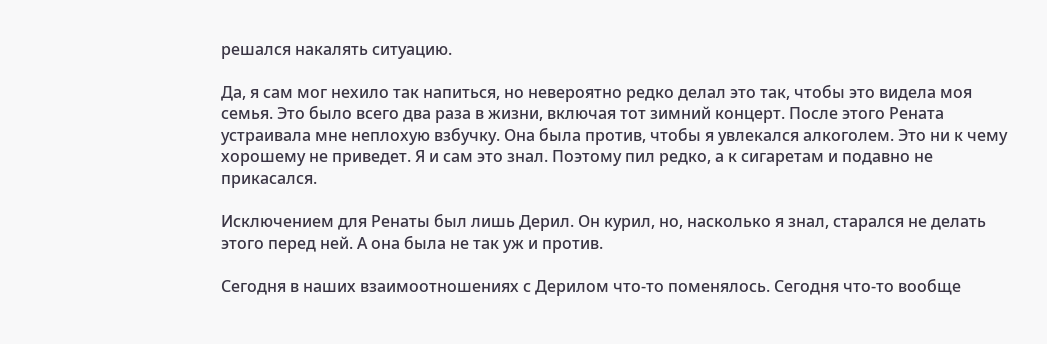решался накалять ситуацию.

Да, я сам мог нехило так напиться, но невероятно редко делал это так, чтобы это видела моя семья. Это было всего два раза в жизни, включая тот зимний концерт. После этого Рената устраивала мне неплохую взбучку. Она была против, чтобы я увлекался алкоголем. Это ни к чему хорошему не приведет. Я и сам это знал. Поэтому пил редко, а к сигаретам и подавно не прикасался.

Исключением для Ренаты был лишь Дерил. Он курил, но, насколько я знал, старался не делать этого перед ней. А она была не так уж и против.

Сегодня в наших взаимоотношениях с Дерилом что-то поменялось. Сегодня что-то вообще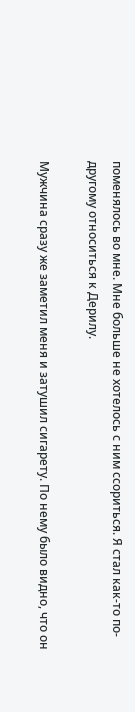поменялось во мне. Мне больше не хотелось с ним ссориться. Я стал как-то по-другому относиться к Дерилу.

Мужчина сразу же заметил меня и затушил сигарету. По нему было видно, что он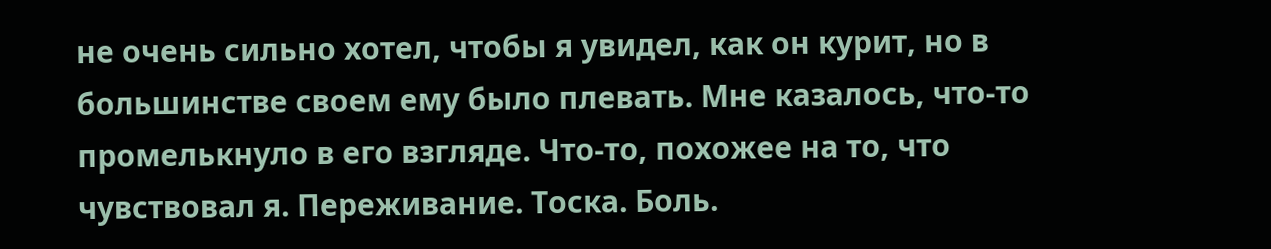не очень сильно хотел, чтобы я увидел, как он курит, но в большинстве своем ему было плевать. Мне казалось, что-то промелькнуло в его взгляде. Что-то, похожее на то, что чувствовал я. Переживание. Тоска. Боль.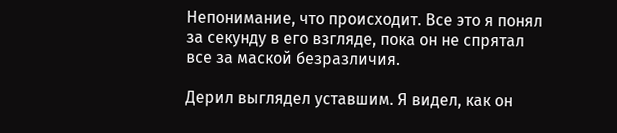Непонимание, что происходит. Все это я понял за секунду в его взгляде, пока он не спрятал все за маской безразличия.

Дерил выглядел уставшим. Я видел, как он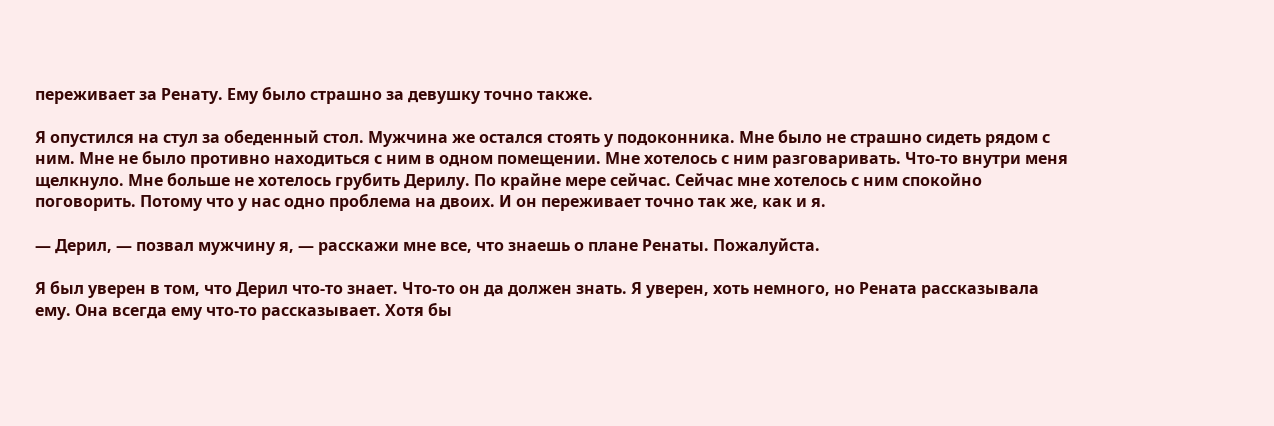переживает за Ренату. Ему было страшно за девушку точно также.

Я опустился на стул за обеденный стол. Мужчина же остался стоять у подоконника. Мне было не страшно сидеть рядом с ним. Мне не было противно находиться с ним в одном помещении. Мне хотелось с ним разговаривать. Что-то внутри меня щелкнуло. Мне больше не хотелось грубить Дерилу. По крайне мере сейчас. Сейчас мне хотелось с ним спокойно поговорить. Потому что у нас одно проблема на двоих. И он переживает точно так же, как и я.

— Дерил, — позвал мужчину я, — расскажи мне все, что знаешь о плане Ренаты. Пожалуйста.

Я был уверен в том, что Дерил что-то знает. Что-то он да должен знать. Я уверен, хоть немного, но Рената рассказывала ему. Она всегда ему что-то рассказывает. Хотя бы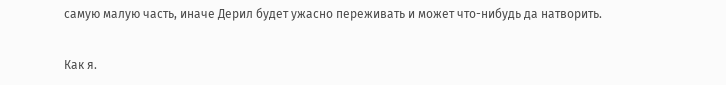самую малую часть, иначе Дерил будет ужасно переживать и может что-нибудь да натворить.

Как я.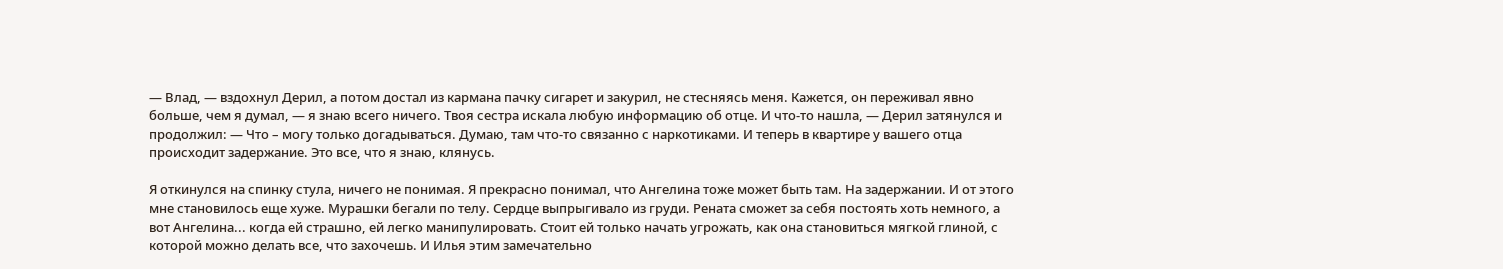— Влад, — вздохнул Дерил, а потом достал из кармана пачку сигарет и закурил, не стесняясь меня. Кажется, он переживал явно больше, чем я думал, — я знаю всего ничего. Твоя сестра искала любую информацию об отце. И что-то нашла, — Дерил затянулся и продолжил: — Что – могу только догадываться. Думаю, там что-то связанно с наркотиками. И теперь в квартире у вашего отца происходит задержание. Это все, что я знаю, клянусь.

Я откинулся на спинку стула, ничего не понимая. Я прекрасно понимал, что Ангелина тоже может быть там. На задержании. И от этого мне становилось еще хуже. Мурашки бегали по телу. Сердце выпрыгивало из груди. Рената сможет за себя постоять хоть немного, а вот Ангелина... когда ей страшно, ей легко манипулировать. Стоит ей только начать угрожать, как она становиться мягкой глиной, с которой можно делать все, что захочешь. И Илья этим замечательно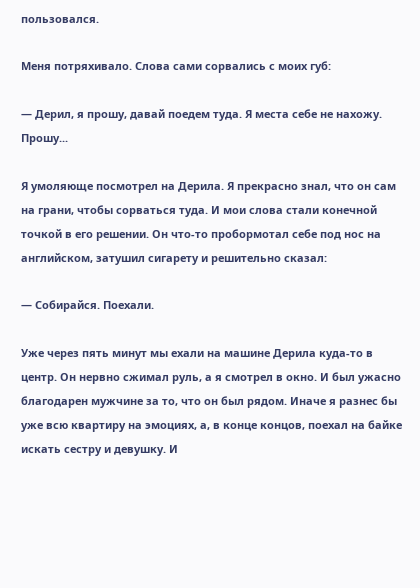пользовался.

Меня потряхивало. Слова сами сорвались с моих губ:

— Дерил, я прошу, давай поедем туда. Я места себе не нахожу. Прошу...

Я умоляюще посмотрел на Дерила. Я прекрасно знал, что он сам на грани, чтобы сорваться туда. И мои слова стали конечной точкой в его решении. Он что-то пробормотал себе под нос на английском, затушил сигарету и решительно сказал:

— Собирайся. Поехали.

Уже через пять минут мы ехали на машине Дерила куда-то в центр. Он нервно сжимал руль, а я смотрел в окно. И был ужасно благодарен мужчине за то, что он был рядом. Иначе я разнес бы уже всю квартиру на эмоциях, а, в конце концов, поехал на байке искать сестру и девушку. И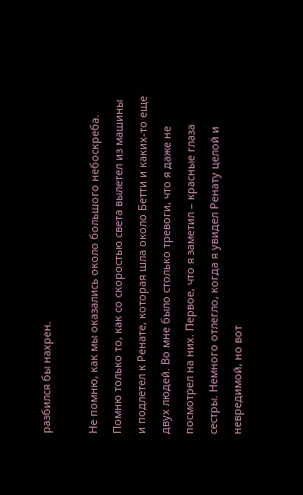разбился бы нахрен.

Не помню, как мы оказались около большого небоскреба. Помню только то, как со скоростью света вылетел из машины и подлетел к Ренате, которая шла около Бетти и каких-то еще двух людей. Во мне было столько тревоги, что я даже не посмотрел на них. Первое, что я заметил – красные глаза сестры. Немного отлегло, когда я увидел Ренату целой и невредимой, но вот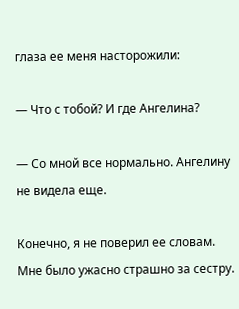глаза ее меня насторожили:

— Что с тобой? И где Ангелина?

— Со мной все нормально. Ангелину не видела еще.

Конечно, я не поверил ее словам. Мне было ужасно страшно за сестру.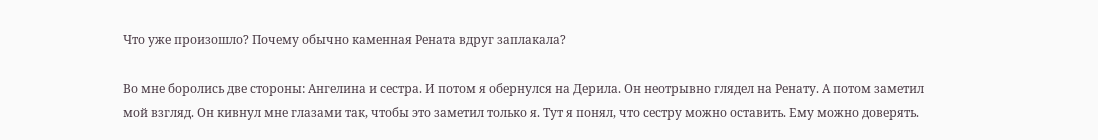Что уже произошло? Почему обычно каменная Рената вдруг заплакала?

Во мне боролись две стороны: Ангелина и сестра. И потом я обернулся на Дерила. Он неотрывно глядел на Ренату. А потом заметил мой взгляд. Он кивнул мне глазами так, чтобы это заметил только я. Тут я понял, что сестру можно оставить. Ему можно доверять.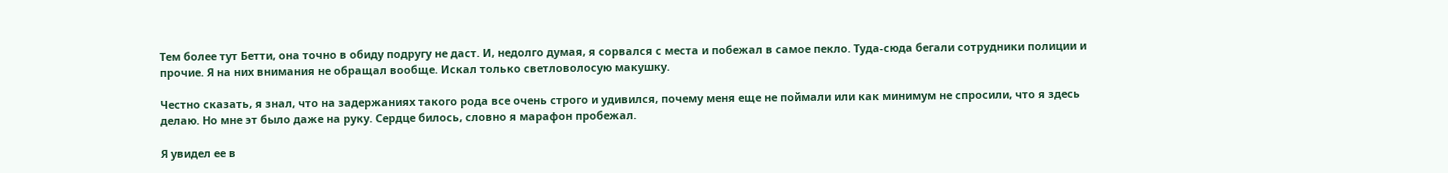Тем более тут Бетти, она точно в обиду подругу не даст. И, недолго думая, я сорвался с места и побежал в самое пекло. Туда-сюда бегали сотрудники полиции и прочие. Я на них внимания не обращал вообще. Искал только светловолосую макушку.

Честно сказать, я знал, что на задержаниях такого рода все очень строго и удивился, почему меня еще не поймали или как минимум не спросили, что я здесь делаю. Но мне эт было даже на руку. Сердце билось, словно я марафон пробежал.

Я увидел ее в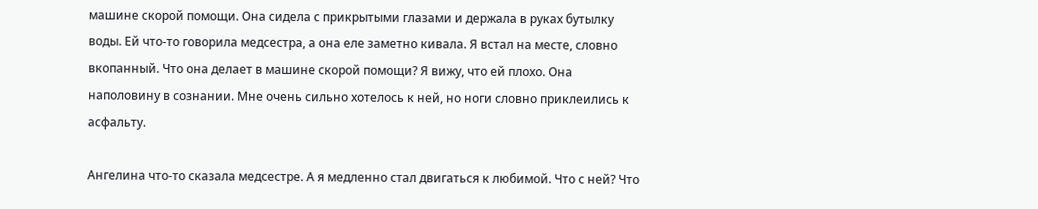машине скорой помощи. Она сидела с прикрытыми глазами и держала в руках бутылку воды. Ей что-то говорила медсестра, а она еле заметно кивала. Я встал на месте, словно вкопанный. Что она делает в машине скорой помощи? Я вижу, что ей плохо. Она наполовину в сознании. Мне очень сильно хотелось к ней, но ноги словно приклеились к асфальту.

Ангелина что-то сказала медсестре. А я медленно стал двигаться к любимой. Что с ней? Что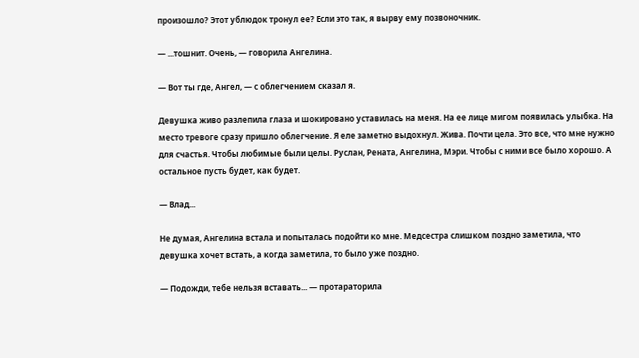произошло? Этот ублюдок тронул ее? Если это так, я вырву ему позвоночник.

— ...тошнит. Очень, — говорила Ангелина.

— Вот ты где, Ангел, — с облегчением сказал я.

Девушка живо разлепила глаза и шокировано уставилась на меня. На ее лице мигом появилась улыбка. На место тревоге сразу пришло облегчение. Я еле заметно выдохнул. Жива. Почти цела. Это все, что мне нужно для счастья. Чтобы любимые были целы. Руслан, Рената, Ангелина, Мэри. Чтобы с ними все было хорошо. А остальное пусть будет, как будет.

— Влад...

Не думая, Ангелина встала и попыталась подойти ко мне. Медсестра слишком поздно заметила, что девушка хочет встать, а когда заметила, то было уже поздно.

— Подожди, тебе нельзя вставать... — протараторила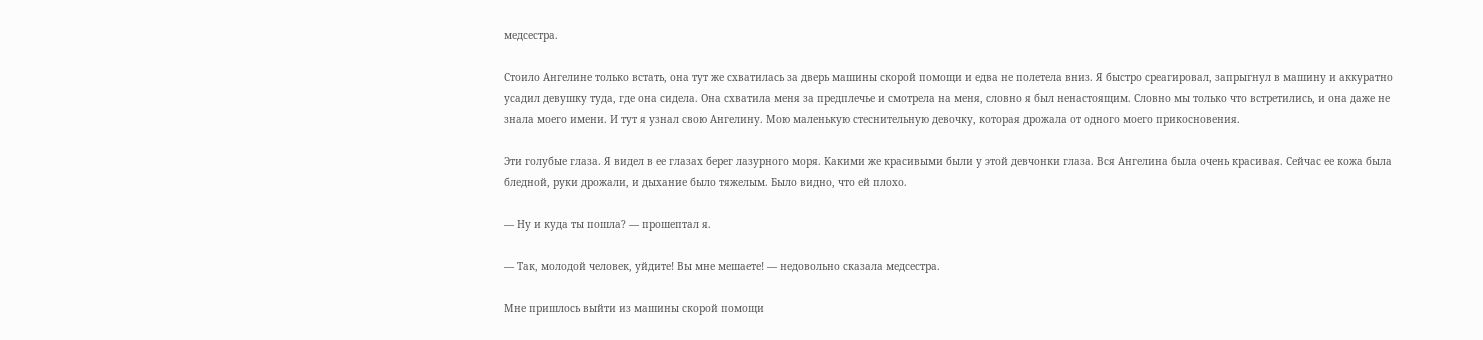медсестра.

Стоило Ангелине только встать, она тут же схватилась за дверь машины скорой помощи и едва не полетела вниз. Я быстро среагировал, запрыгнул в машину и аккуратно усадил девушку туда, где она сидела. Она схватила меня за предплечье и смотрела на меня, словно я был ненастоящим. Словно мы только что встретились, и она даже не знала моего имени. И тут я узнал свою Ангелину. Мою маленькую стеснительную девочку, которая дрожала от одного моего прикосновения.

Эти голубые глаза. Я видел в ее глазах берег лазурного моря. Какими же красивыми были у этой девчонки глаза. Вся Ангелина была очень красивая. Сейчас ее кожа была бледной, руки дрожали, и дыхание было тяжелым. Было видно, что ей плохо.

— Ну и куда ты пошла? — прошептал я.

— Так, молодой человек, уйдите! Вы мне мешаете! — недовольно сказала медсестра.

Мне пришлось выйти из машины скорой помощи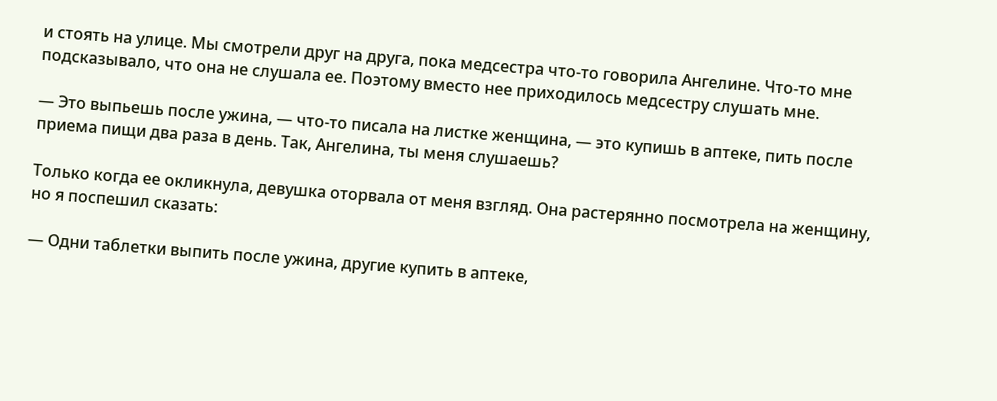и стоять на улице. Мы смотрели друг на друга, пока медсестра что-то говорила Ангелине. Что-то мне подсказывало, что она не слушала ее. Поэтому вместо нее приходилось медсестру слушать мне.

— Это выпьешь после ужина, — что-то писала на листке женщина, — это купишь в аптеке, пить после приема пищи два раза в день. Так, Ангелина, ты меня слушаешь?

Только когда ее окликнула, девушка оторвала от меня взгляд. Она растерянно посмотрела на женщину, но я поспешил сказать:

— Одни таблетки выпить после ужина, другие купить в аптеке,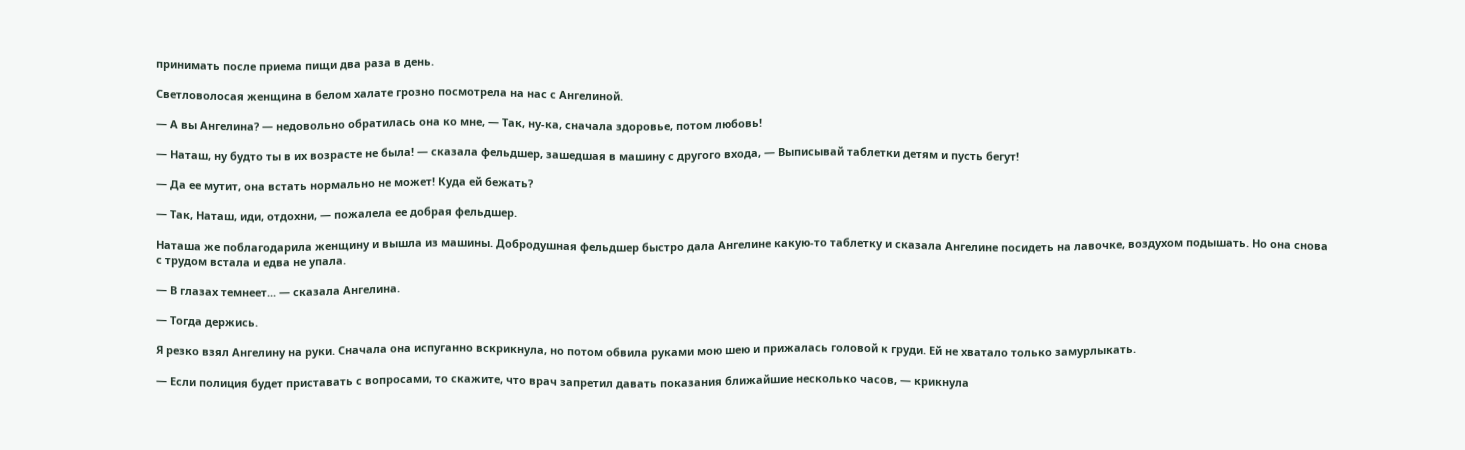принимать после приема пищи два раза в день.

Светловолосая женщина в белом халате грозно посмотрела на нас с Ангелиной.

— А вы Ангелина? — недовольно обратилась она ко мне, — Так, ну-ка, сначала здоровье, потом любовь!

— Наташ, ну будто ты в их возрасте не была! — сказала фельдшер, зашедшая в машину с другого входа, — Выписывай таблетки детям и пусть бегут!

— Да ее мутит, она встать нормально не может! Куда ей бежать?

— Так, Наташ, иди, отдохни, — пожалела ее добрая фельдшер.

Наташа же поблагодарила женщину и вышла из машины. Добродушная фельдшер быстро дала Ангелине какую-то таблетку и сказала Ангелине посидеть на лавочке, воздухом подышать. Но она снова с трудом встала и едва не упала.

— В глазах темнеет... — сказала Ангелина.

— Тогда держись.

Я резко взял Ангелину на руки. Сначала она испуганно вскрикнула, но потом обвила руками мою шею и прижалась головой к груди. Ей не хватало только замурлыкать.

— Если полиция будет приставать с вопросами, то скажите, что врач запретил давать показания ближайшие несколько часов, — крикнула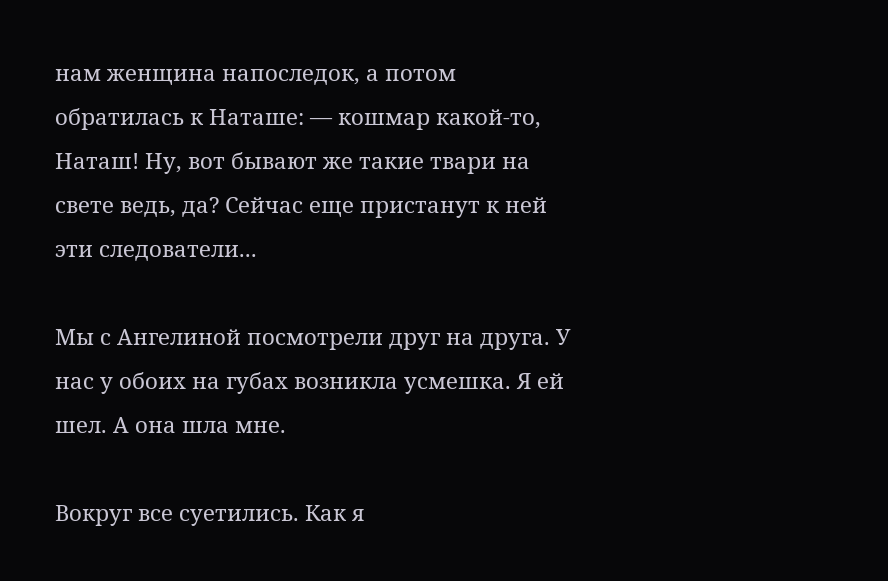нам женщина напоследок, а потом обратилась к Наташе: — кошмар какой-то, Наташ! Ну, вот бывают же такие твари на свете ведь, да? Сейчас еще пристанут к ней эти следователи...

Мы с Ангелиной посмотрели друг на друга. У нас у обоих на губах возникла усмешка. Я ей шел. А она шла мне.

Вокруг все суетились. Как я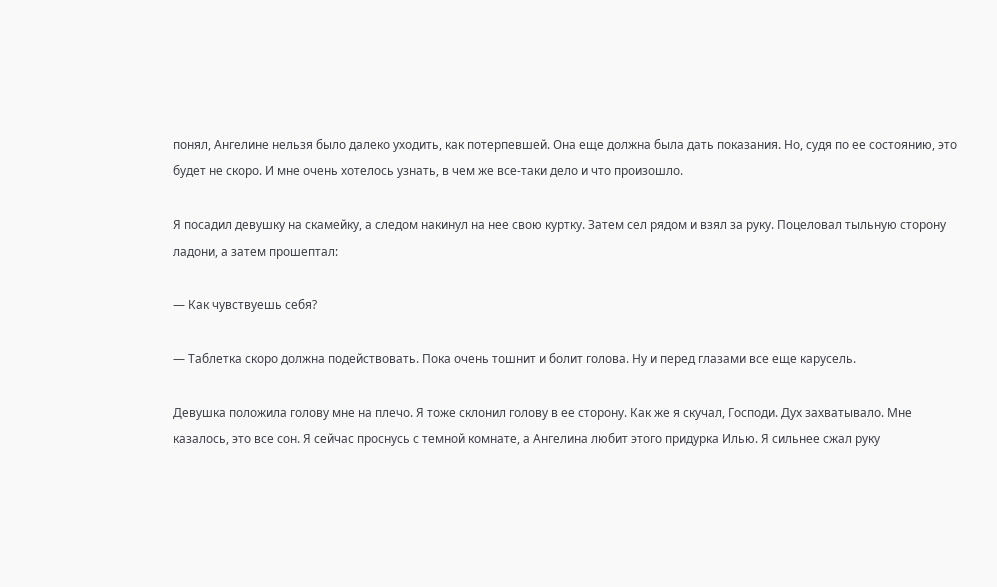понял, Ангелине нельзя было далеко уходить, как потерпевшей. Она еще должна была дать показания. Но, судя по ее состоянию, это будет не скоро. И мне очень хотелось узнать, в чем же все-таки дело и что произошло.

Я посадил девушку на скамейку, а следом накинул на нее свою куртку. Затем сел рядом и взял за руку. Поцеловал тыльную сторону ладони, а затем прошептал:

— Как чувствуешь себя?

— Таблетка скоро должна подействовать. Пока очень тошнит и болит голова. Ну и перед глазами все еще карусель.

Девушка положила голову мне на плечо. Я тоже склонил голову в ее сторону. Как же я скучал, Господи. Дух захватывало. Мне казалось, это все сон. Я сейчас проснусь с темной комнате, а Ангелина любит этого придурка Илью. Я сильнее сжал руку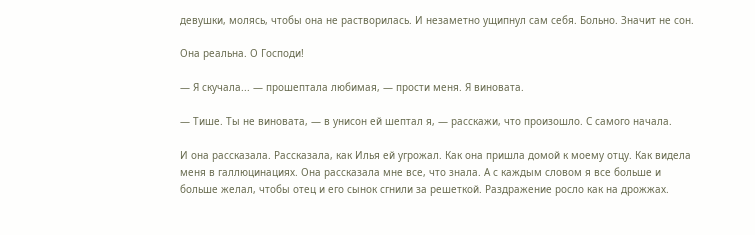девушки, молясь, чтобы она не растворилась. И незаметно ущипнул сам себя. Больно. Значит не сон.

Она реальна. О Господи!

— Я скучала... — прошептала любимая, — прости меня. Я виновата.

— Тише. Ты не виновата, — в унисон ей шептал я, — расскажи, что произошло. С самого начала.

И она рассказала. Рассказала, как Илья ей угрожал. Как она пришла домой к моему отцу. Как видела меня в галлюцинациях. Она рассказала мне все, что знала. А с каждым словом я все больше и больше желал, чтобы отец и его сынок сгнили за решеткой. Раздражение росло как на дрожжах.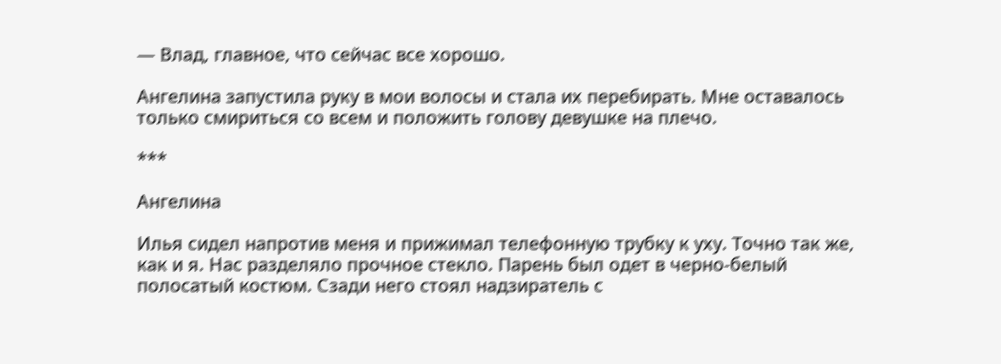— Влад, главное, что сейчас все хорошо.

Ангелина запустила руку в мои волосы и стала их перебирать. Мне оставалось только смириться со всем и положить голову девушке на плечо.

***

Ангелина

Илья сидел напротив меня и прижимал телефонную трубку к уху. Точно так же, как и я. Нас разделяло прочное стекло. Парень был одет в черно-белый полосатый костюм. Сзади него стоял надзиратель с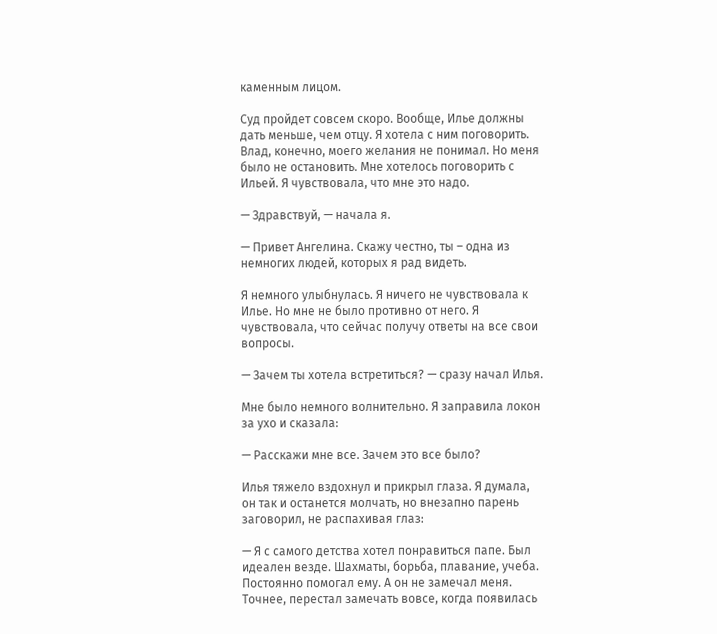каменным лицом.

Суд пройдет совсем скоро. Вообще, Илье должны дать меньше, чем отцу. Я хотела с ним поговорить. Влад, конечно, моего желания не понимал. Но меня было не остановить. Мне хотелось поговорить с Ильей. Я чувствовала, что мне это надо.

— Здравствуй, — начала я.

— Привет Ангелина. Скажу честно, ты – одна из немногих людей, которых я рад видеть.

Я немного улыбнулась. Я ничего не чувствовала к Илье. Но мне не было противно от него. Я чувствовала, что сейчас получу ответы на все свои вопросы.

— Зачем ты хотела встретиться? — сразу начал Илья.

Мне было немного волнительно. Я заправила локон за ухо и сказала:

— Расскажи мне все. Зачем это все было?

Илья тяжело вздохнул и прикрыл глаза. Я думала, он так и останется молчать, но внезапно парень заговорил, не распахивая глаз:

— Я с самого детства хотел понравиться папе. Был идеален везде. Шахматы, борьба, плавание, учеба. Постоянно помогал ему. А он не замечал меня. Точнее, перестал замечать вовсе, когда появилась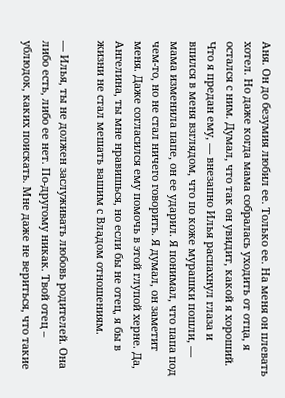Аня. Он до безумия любил ее. Только ее. На меня он плевать хотел. Но даже когда мама собралась уходить от отца, я остался с ним. Думал, что так он увидит, какой я хороший. Что я предан ему, — внезапно Илья распахнул глаза и впился в меня взглядом, что по коже мурашки пошли, — мама изменила папе, он ее ударил. Я понимал, что папа под чем-то, но не стал ничего говорить. Я думал, он заметит меня. Даже согласился ему помочь в этой глупой херне. Да, Ангелина, ты мне нравишься, но если бы не отец, я бы в жизни не стал мешать вашим с Владом отношениям.

— Илья, ты не должен заслуживать любовь родителей. Она либо есть, либо ее нет. По-другому никак. Твой отец – ублюдок, каких поискать. Мне даже не вериться, что такие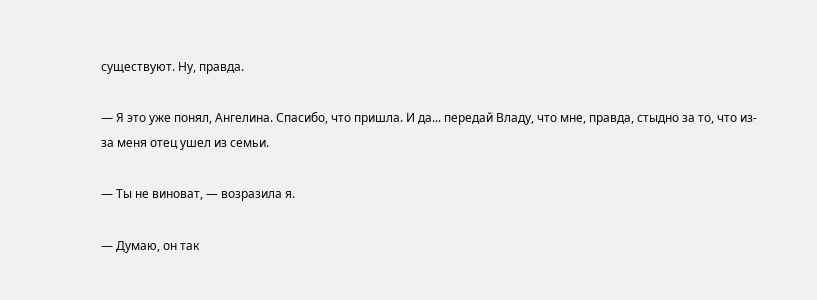существуют. Ну, правда.

— Я это уже понял, Ангелина. Спасибо, что пришла. И да... передай Владу, что мне, правда, стыдно за то, что из-за меня отец ушел из семьи.

— Ты не виноват, — возразила я.

— Думаю, он так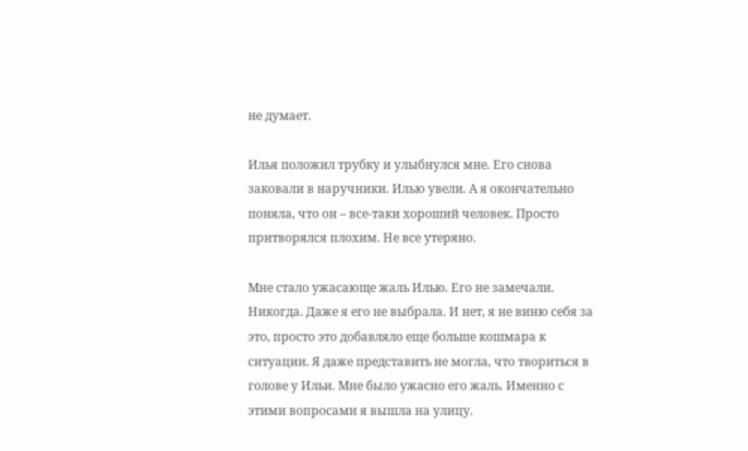не думает.

Илья положил трубку и улыбнулся мне. Его снова заковали в наручники. Илью увели. А я окончательно поняла, что он – все-таки хороший человек. Просто притворялся плохим. Не все утеряно.

Мне стало ужасающе жаль Илью. Его не замечали. Никогда. Даже я его не выбрала. И нет, я не виню себя за это, просто это добавляло еще больше кошмара к ситуации. Я даже представить не могла, что твориться в голове у Ильи. Мне было ужасно его жаль. Именно с этими вопросами я вышла на улицу.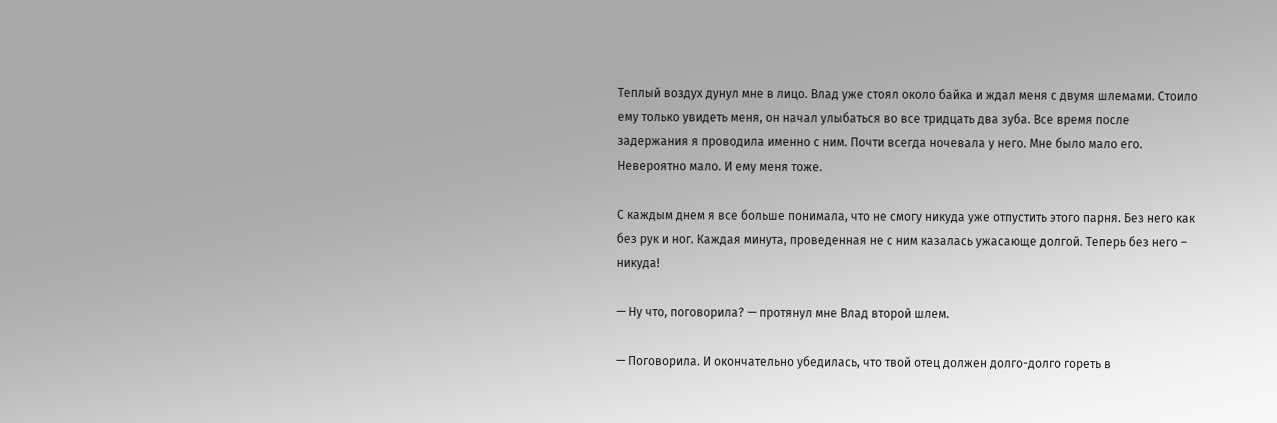Теплый воздух дунул мне в лицо. Влад уже стоял около байка и ждал меня с двумя шлемами. Стоило ему только увидеть меня, он начал улыбаться во все тридцать два зуба. Все время после задержания я проводила именно с ним. Почти всегда ночевала у него. Мне было мало его. Невероятно мало. И ему меня тоже.

С каждым днем я все больше понимала, что не смогу никуда уже отпустить этого парня. Без него как без рук и ног. Каждая минута, проведенная не с ним казалась ужасающе долгой. Теперь без него – никуда!

— Ну что, поговорила? — протянул мне Влад второй шлем.

— Поговорила. И окончательно убедилась, что твой отец должен долго-долго гореть в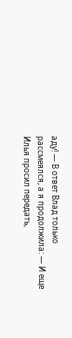аду! — В ответ Влад только рассмеялся, а я продолжила: — И еще Илья просил передать,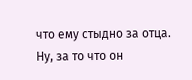что ему стыдно за отца. Ну, за то что он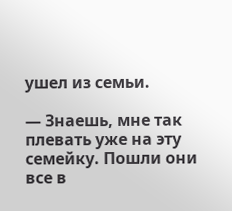ушел из семьи.

— Знаешь, мне так плевать уже на эту семейку. Пошли они все в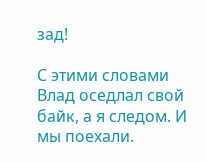зад!

С этими словами Влад оседлал свой байк, а я следом. И мы поехали.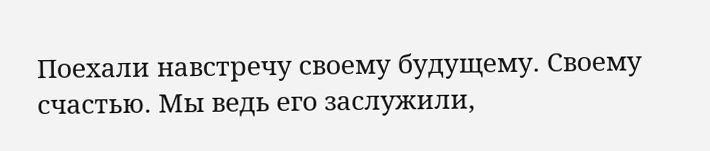Поехали навстречу своему будущему. Своему счастью. Мы ведь его заслужили,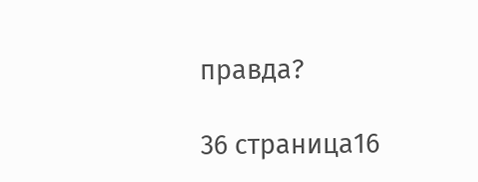правда?

36 страница16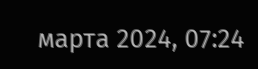марта 2024, 07:24